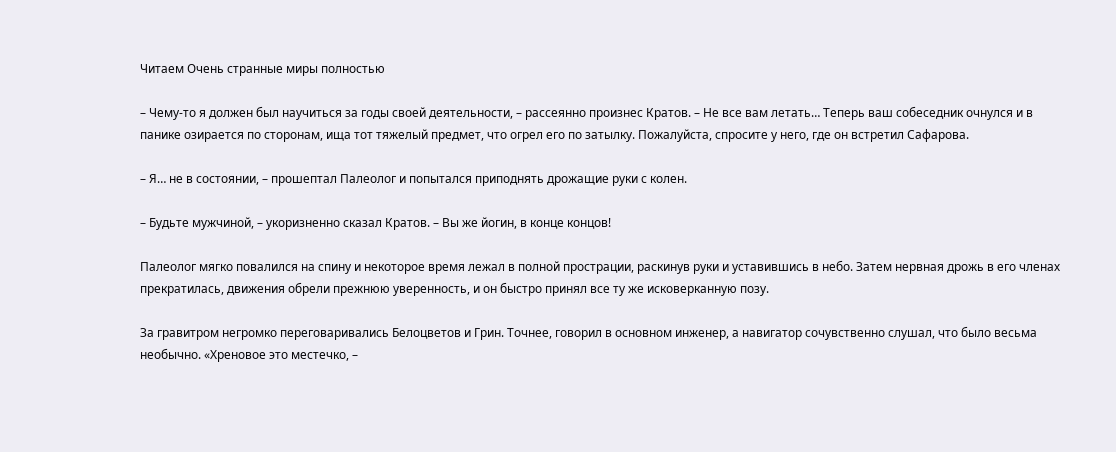Читаем Очень странные миры полностью

– Чему-то я должен был научиться за годы своей деятельности, – рассеянно произнес Кратов. – Не все вам летать… Теперь ваш собеседник очнулся и в панике озирается по сторонам, ища тот тяжелый предмет, что огрел его по затылку. Пожалуйста, спросите у него, где он встретил Сафарова.

– Я… не в состоянии, – прошептал Палеолог и попытался приподнять дрожащие руки с колен.

– Будьте мужчиной, – укоризненно сказал Кратов. – Вы же йогин, в конце концов!

Палеолог мягко повалился на спину и некоторое время лежал в полной прострации, раскинув руки и уставившись в небо. Затем нервная дрожь в его членах прекратилась, движения обрели прежнюю уверенность, и он быстро принял все ту же исковерканную позу.

За гравитром негромко переговаривались Белоцветов и Грин. Точнее, говорил в основном инженер, а навигатор сочувственно слушал, что было весьма необычно. «Хреновое это местечко, –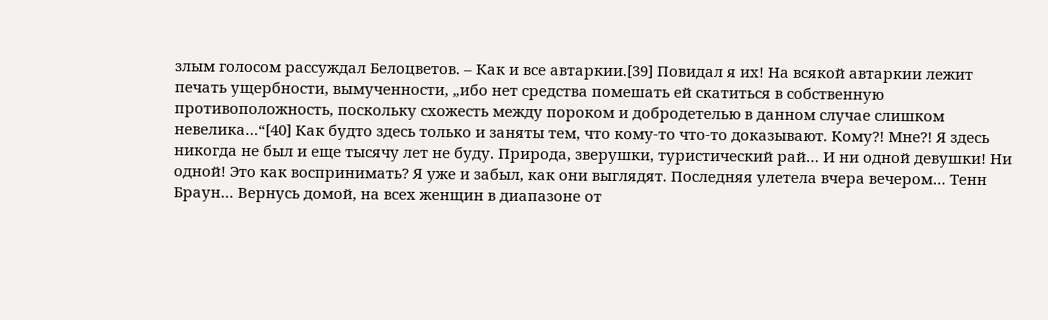злым голосом рассуждал Белоцветов. – Как и все автаркии.[39] Повидал я их! На всякой автаркии лежит печать ущербности, вымученности, „ибо нет средства помешать ей скатиться в собственную противоположность, поскольку схожесть между пороком и добродетелью в данном случае слишком невелика…“[40] Как будто здесь только и заняты тем, что кому-то что-то доказывают. Кому?! Мне?! Я здесь никогда не был и еще тысячу лет не буду. Природа, зверушки, туристический рай… И ни одной девушки! Ни одной! Это как воспринимать? Я уже и забыл, как они выглядят. Последняя улетела вчера вечером… Тенн Браун… Вернусь домой, на всех женщин в диапазоне от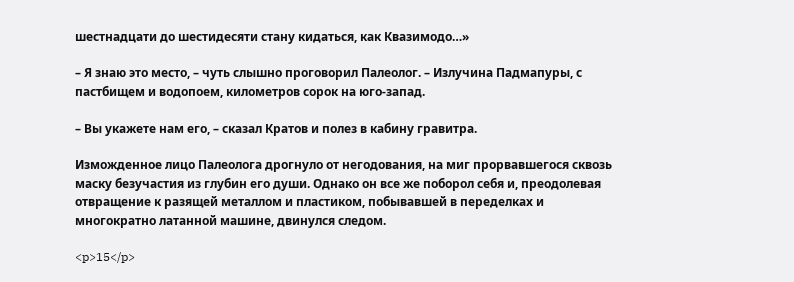шестнадцати до шестидесяти стану кидаться, как Квазимодо…»

– Я знаю это место, – чуть слышно проговорил Палеолог. – Излучина Падмапуры, с пастбищем и водопоем, километров сорок на юго-запад.

– Вы укажете нам его, – сказал Кратов и полез в кабину гравитра.

Изможденное лицо Палеолога дрогнуло от негодования, на миг прорвавшегося сквозь маску безучастия из глубин его души. Однако он все же поборол себя и, преодолевая отвращение к разящей металлом и пластиком, побывавшей в переделках и многократно латанной машине, двинулся следом.

<p>15</p>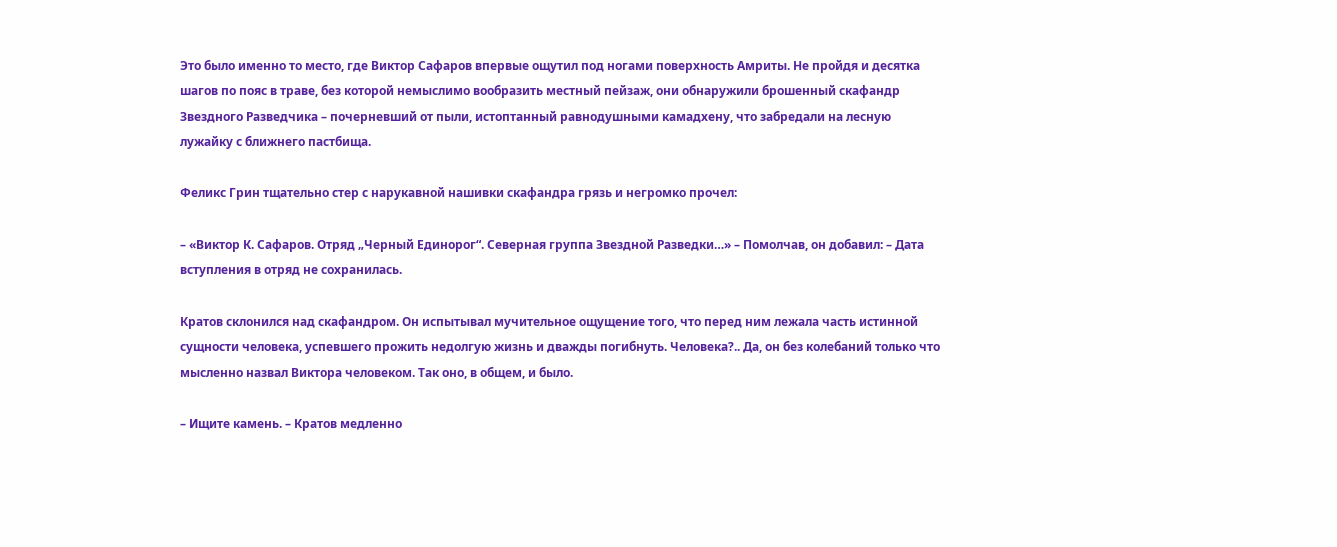Это было именно то место, где Виктор Сафаров впервые ощутил под ногами поверхность Амриты. Не пройдя и десятка шагов по пояс в траве, без которой немыслимо вообразить местный пейзаж, они обнаружили брошенный скафандр Звездного Разведчика – почерневший от пыли, истоптанный равнодушными камадхену, что забредали на лесную лужайку с ближнего пастбища.

Феликс Грин тщательно стер с нарукавной нашивки скафандра грязь и негромко прочел:

– «Виктор К. Сафаров. Отряд „Черный Единорог“. Северная группа Звездной Разведки…» – Помолчав, он добавил: – Дата вступления в отряд не сохранилась.

Кратов склонился над скафандром. Он испытывал мучительное ощущение того, что перед ним лежала часть истинной сущности человека, успевшего прожить недолгую жизнь и дважды погибнуть. Человека?.. Да, он без колебаний только что мысленно назвал Виктора человеком. Так оно, в общем, и было.

– Ищите камень. – Кратов медленно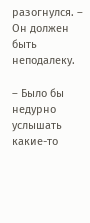разогнулся. – Он должен быть неподалеку.

– Было бы недурно услышать какие-то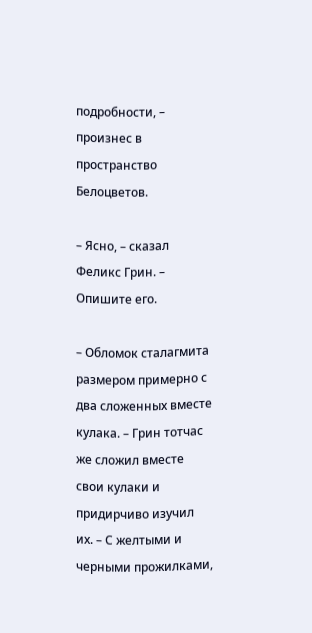подробности, – произнес в пространство Белоцветов.

– Ясно, – сказал Феликс Грин. – Опишите его.

– Обломок сталагмита размером примерно с два сложенных вместе кулака. – Грин тотчас же сложил вместе свои кулаки и придирчиво изучил их. – С желтыми и черными прожилками,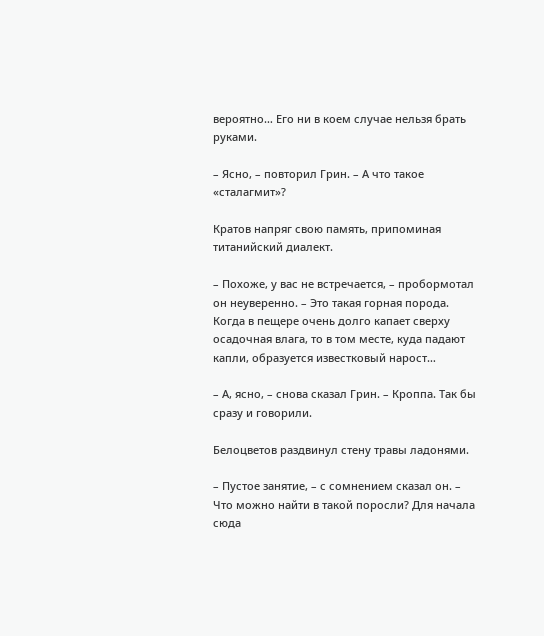вероятно… Его ни в коем случае нельзя брать руками.

– Ясно, – повторил Грин. – А что такое «сталагмит»?

Кратов напряг свою память, припоминая титанийский диалект.

– Похоже, у вас не встречается, – пробормотал он неуверенно. – Это такая горная порода. Когда в пещере очень долго капает сверху осадочная влага, то в том месте, куда падают капли, образуется известковый нарост…

– А, ясно, – снова сказал Грин. – Кроппа. Так бы сразу и говорили.

Белоцветов раздвинул стену травы ладонями.

– Пустое занятие, – с сомнением сказал он. – Что можно найти в такой поросли? Для начала сюда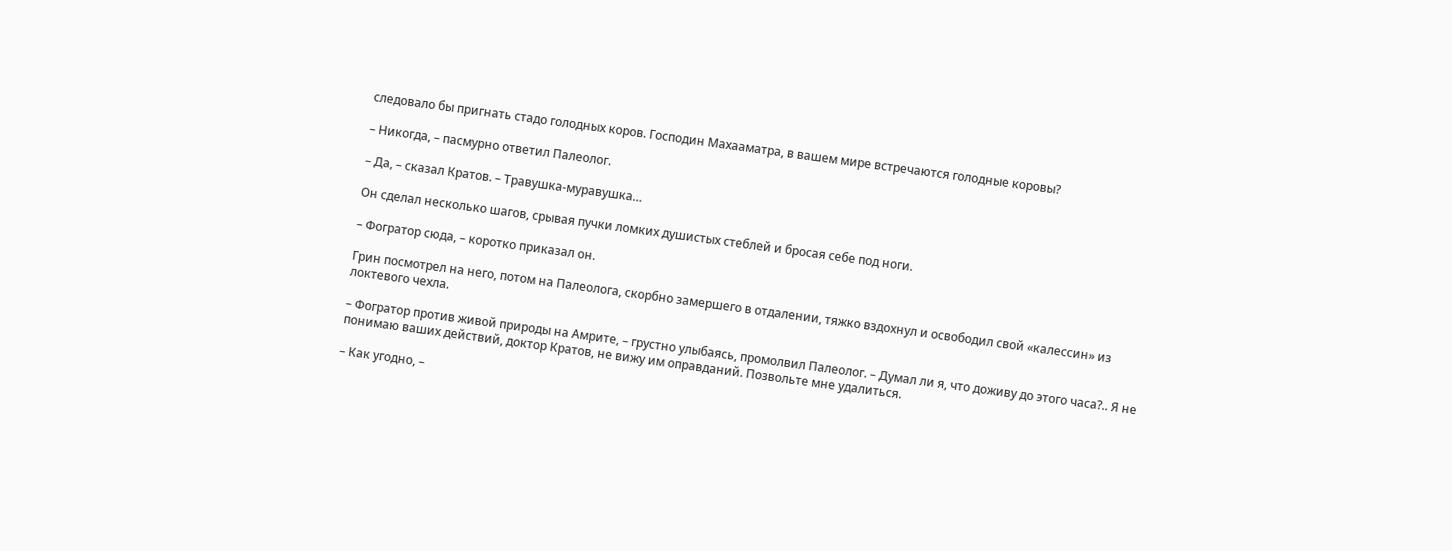следовало бы пригнать стадо голодных коров. Господин Махааматра, в вашем мире встречаются голодные коровы?

– Никогда, – пасмурно ответил Палеолог.

– Да, – сказал Кратов. – Травушка-муравушка…

Он сделал несколько шагов, срывая пучки ломких душистых стеблей и бросая себе под ноги.

– Фогратор сюда, – коротко приказал он.

Грин посмотрел на него, потом на Палеолога, скорбно замершего в отдалении, тяжко вздохнул и освободил свой «калессин» из локтевого чехла.

– Фогратор против живой природы на Амрите, – грустно улыбаясь, промолвил Палеолог. – Думал ли я, что доживу до этого часа?.. Я не понимаю ваших действий, доктор Кратов, не вижу им оправданий. Позвольте мне удалиться.

– Как угодно, –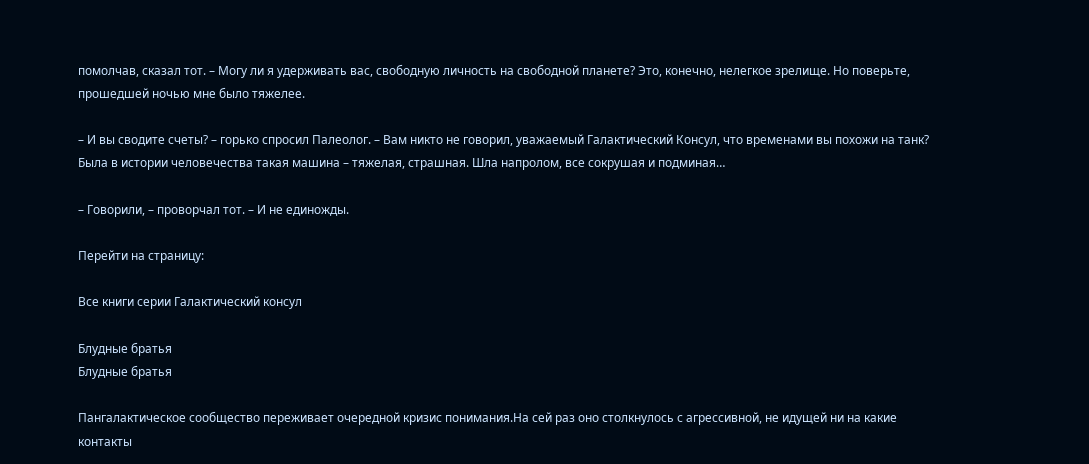помолчав, сказал тот. – Могу ли я удерживать вас, свободную личность на свободной планете? Это, конечно, нелегкое зрелище. Но поверьте, прошедшей ночью мне было тяжелее.

– И вы сводите счеты? – горько спросил Палеолог. – Вам никто не говорил, уважаемый Галактический Консул, что временами вы похожи на танк? Была в истории человечества такая машина – тяжелая, страшная. Шла напролом, все сокрушая и подминая…

– Говорили, – проворчал тот. – И не единожды.

Перейти на страницу:

Все книги серии Галактический консул

Блудные братья
Блудные братья

Пангалактическое сообщество переживает очередной кризис понимания.На сей раз оно столкнулось с агрессивной, не идущей ни на какие контакты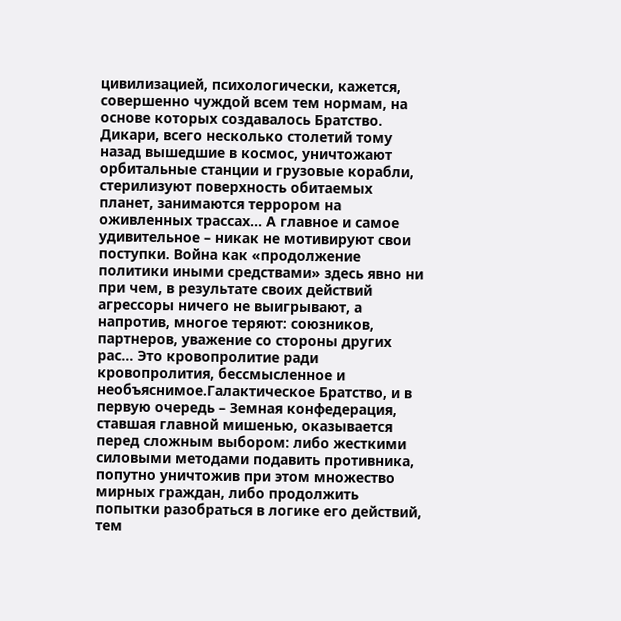цивилизацией, психологически, кажется, совершенно чуждой всем тем нормам, на основе которых создавалось Братство. Дикари, всего несколько столетий тому назад вышедшие в космос, уничтожают орбитальные станции и грузовые корабли, стерилизуют поверхность обитаемых планет, занимаются террором на оживленных трассах… А главное и самое удивительное – никак не мотивируют свои поступки. Война как «продолжение политики иными средствами» здесь явно ни при чем, в результате своих действий агрессоры ничего не выигрывают, а напротив, многое теряют: союзников, партнеров, уважение со стороны других рас… Это кровопролитие ради кровопролития, бессмысленное и необъяснимое.Галактическое Братство, и в первую очередь – Земная конфедерация, ставшая главной мишенью, оказывается перед сложным выбором: либо жесткими силовыми методами подавить противника, попутно уничтожив при этом множество мирных граждан, либо продолжить попытки разобраться в логике его действий, тем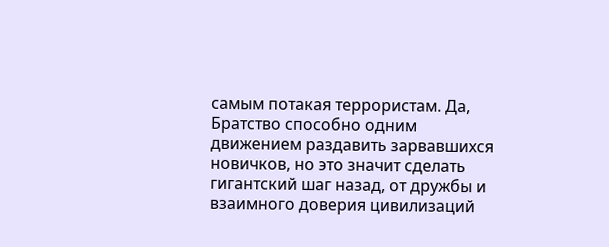самым потакая террористам. Да, Братство способно одним движением раздавить зарвавшихся новичков, но это значит сделать гигантский шаг назад, от дружбы и взаимного доверия цивилизаций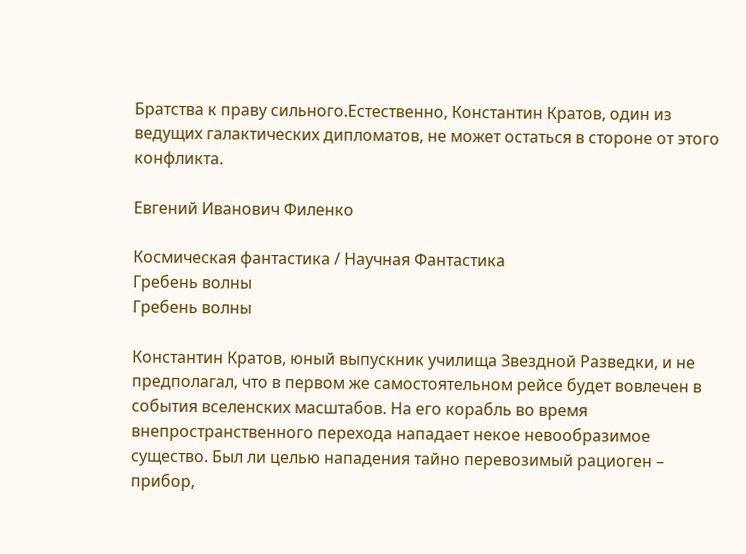Братства к праву сильного.Естественно, Константин Кратов, один из ведущих галактических дипломатов, не может остаться в стороне от этого конфликта.

Евгений Иванович Филенко

Космическая фантастика / Научная Фантастика
Гребень волны
Гребень волны

Константин Кратов, юный выпускник училища Звездной Разведки, и не предполагал, что в первом же самостоятельном рейсе будет вовлечен в события вселенских масштабов. На его корабль во время внепространственного перехода нападает некое невообразимое существо. Был ли целью нападения тайно перевозимый рациоген – прибор,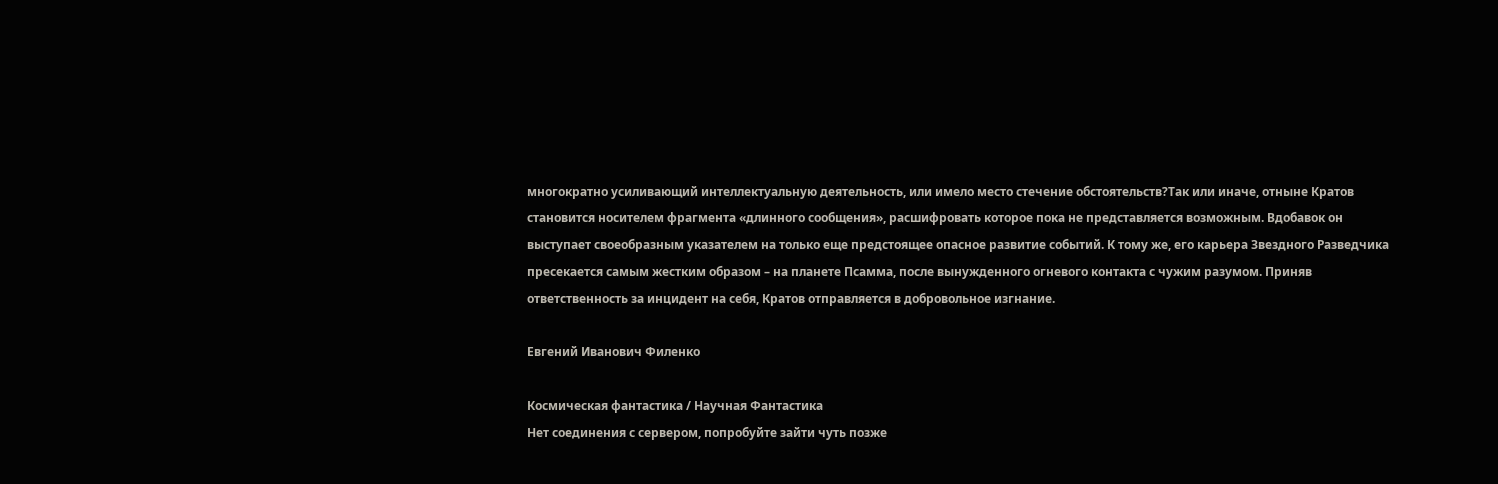многократно усиливающий интеллектуальную деятельность, или имело место стечение обстоятельств?Так или иначе, отныне Кратов становится носителем фрагмента «длинного сообщения», расшифровать которое пока не представляется возможным. Вдобавок он выступает своеобразным указателем на только еще предстоящее опасное развитие событий. К тому же, его карьера Звездного Разведчика пресекается самым жестким образом – на планете Псамма, после вынужденного огневого контакта с чужим разумом. Приняв ответственность за инцидент на себя, Кратов отправляется в добровольное изгнание.

Евгений Иванович Филенко

Космическая фантастика / Научная Фантастика
Нет соединения с сервером, попробуйте зайти чуть позже